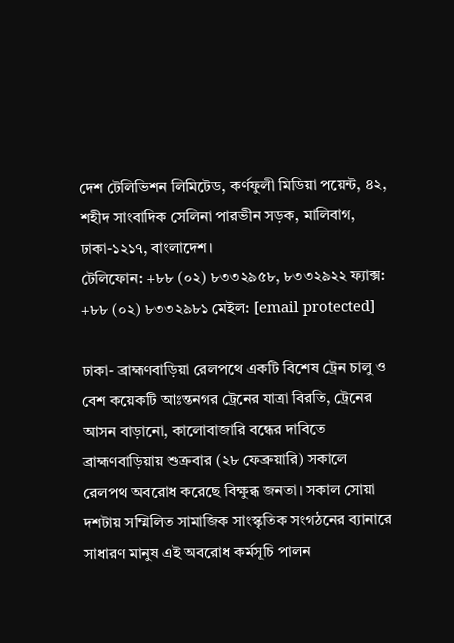দেশ টেলিভিশন লিমিটেড, কর্ণফুলী মিডিয়া পয়েন্ট, ৪২, শহীদ সাংবাদিক সেলিনা পারভীন সড়ক, মালিবাগ, ঢাকা-১২১৭, বাংলাদেশ।
টেলিফোন: +৮৮ (০২) ৮৩৩২৯৫৮, ৮৩৩২৯২২ ফ্যাক্স: +৮৮ (০২) ৮৩৩২৯৮১ মেইল: [email protected]

ঢাকা- ব্রাহ্মণবাড়িয়া রেলপথে একটি বিশেষ ট্রেন চালু ও বেশ কয়েকটি আঃন্তনগর ট্রেনের যাত্রা বিরতি, ট্রেনের আসন বাড়ানো, কালোবাজারি বন্ধের দাবিতে ব্রাহ্মণবাড়িয়ায় শুক্রবার (২৮ ফেব্রুয়ারি) সকালে রেলপথ অবরোধ করেছে বিক্ষুব্ধ জনতা। সকাল সোয়া দশটায় সম্মিলিত সামাজিক সাংস্কৃতিক সংগঠনের ব্যানারে সাধারণ মানুষ এই অবরোধ কর্মসূচি পালন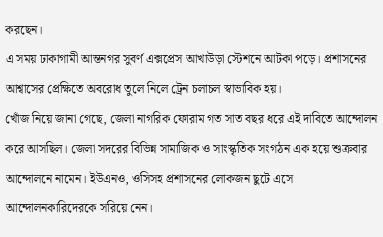করছেন।
এ সময় ঢাকাগামী আন্তনগর সুবর্ণ এক্সপ্রেস আখাউড়া স্টেশনে আটকা পড়ে। প্রশাসনের আশ্বাসের প্রেক্ষিতে অবরোধ তুলে নিলে ট্রেন চলাচল স্বাভাবিক হয়।
খোঁজ নিয়ে জানা গেছে, জেলা নাগরিক ফোরাম গত সাত বছর ধরে এই দাবিতে আন্দোলন করে আসছিল। জেলা সদরের বিভিন্ন সামাজিক ও সাংস্কৃতিক সংগঠন এক হয়ে শুক্রবার আন্দোলনে নামেন। ইউএনও, ওসিসহ প্রশাসনের লোকজন ছুটে এসে আন্দোলনকারিদেরকে সরিয়ে নেন।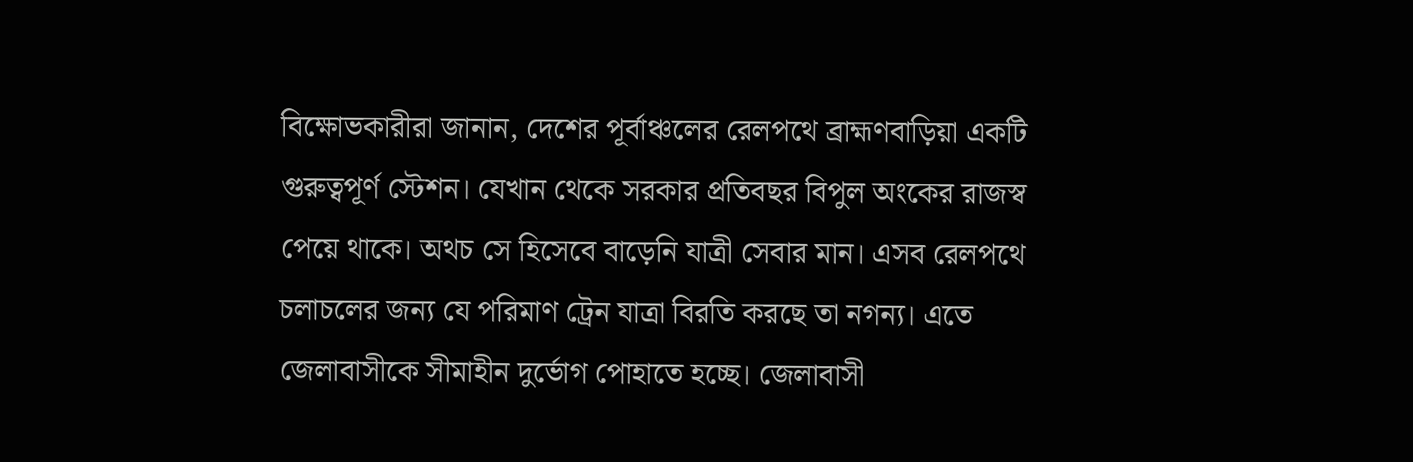বিক্ষোভকারীরা জানান, দেশের পূর্বাঞ্চলের রেলপথে ব্রাহ্মণবাড়িয়া একটি গুরুত্বপূর্ণ স্টেশন। যেখান থেকে সরকার প্রতিবছর বিপুল অংকের রাজস্ব পেয়ে থাকে। অথচ সে হিসেবে বাড়েনি যাত্রী সেবার মান। এসব রেলপথে চলাচলের জন্য যে পরিমাণ ট্রেন যাত্রা বিরতি করছে তা নগন্য। এতে জেলাবাসীকে সীমাহীন দুর্ভোগ পোহাতে হচ্ছে। জেলাবাসী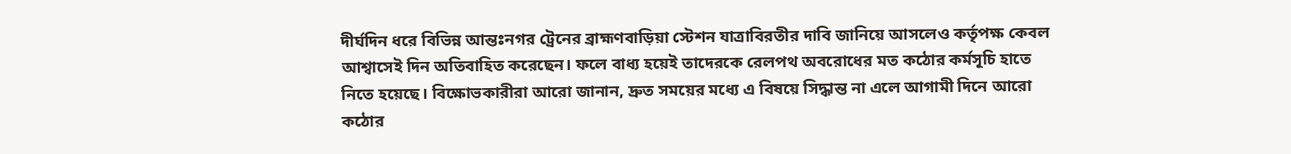দীর্ঘদিন ধরে বিভিন্ন আন্তঃনগর ট্রেনের ব্রাহ্মণবাড়িয়া স্টেশন যাত্রাবিরতীর দাবি জানিয়ে আসলেও কর্তৃপক্ষ কেবল আশ্বাসেই দিন অতিবাহিত করেছেন। ফলে বাধ্য হয়েই তাদেরকে রেলপথ অবরোধের মত কঠোর কর্মসূচি হাতে নিতে হয়েছে। বিক্ষোভকারীরা আরো জানান, দ্রুত সময়ের মধ্যে এ বিষয়ে সিদ্ধান্ত না এলে আগামী দিনে আরো কঠোর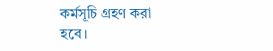কর্মসূচি গ্রহণ করা হবে।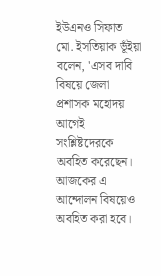ইউএনও সিফাত মো. ইসতিয়াক ভূঁইয়া বলেন, 'এসব দাবি বিষয়ে জেলা প্রশাসক মহোদয় আগেই সংশ্লিষ্টদেরকে অবহিত করেছেন। আজকের এ আন্দোলন বিষয়েও অবহিত করা হবে।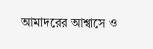আমাদরের আশ্বাসে ও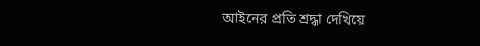আইনের প্রতি শ্রদ্ধা দেখিয়ে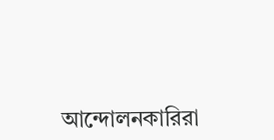আন্দোলনকারিরা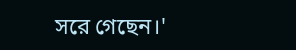সরে গেছেন।'